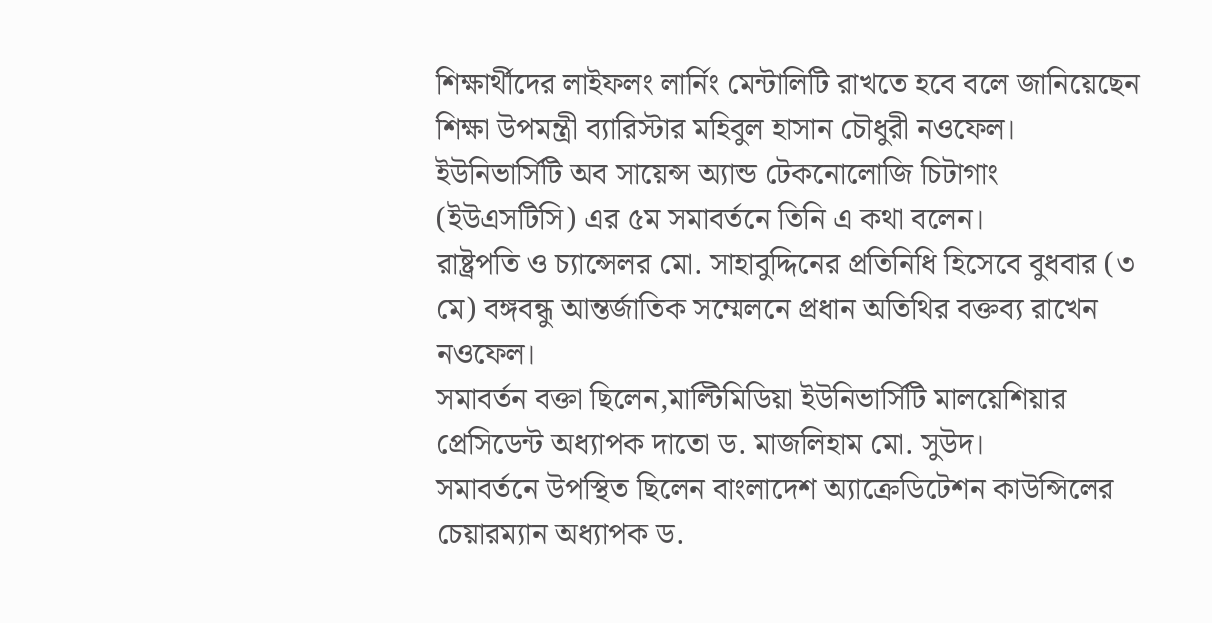শিক্ষার্থীদের লাইফলং লার্নিং মেন্টালিটি রাখতে হবে বলে জানিয়েছেন শিক্ষা উপমন্ত্রী ব্যারিস্টার মহিবুল হাসান চৌধুরী নওফেল। ইউনিভার্সিটি অব সায়েন্স অ্যান্ড টেকনোলোজি চিটাগাং (ইউএসটিসি) এর ৫ম সমাবর্তনে তিনি এ কথা বলেন।
রাষ্ট্রপতি ও চ্যান্সেলর মো. সাহাবুদ্দিনের প্রতিনিধি হিসেবে বুধবার (৩ মে) বঙ্গবন্ধু আন্তর্জাতিক সম্মেলনে প্রধান অতিথির বক্তব্য রাখেন নওফেল।
সমাবর্তন বক্তা ছিলেন,মাল্টিমিডিয়া ইউনিভার্সিটি মালয়েশিয়ার প্রেসিডেন্ট অধ্যাপক দাতো ড. মাজলিহাম মো. সুউদ।
সমাবর্তনে উপস্থিত ছিলেন বাংলাদেশ অ্যাক্রেডিটেশন কাউন্সিলের চেয়ারম্যান অধ্যাপক ড.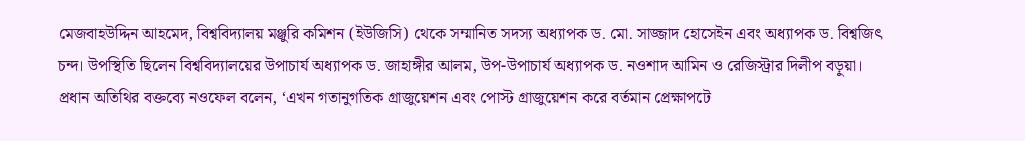মেজবাহউদ্দিন আহমেদ, বিশ্ববিদ্যালয় মঞ্জুরি কমিশন (ইউজিসি) থেকে সম্মানিত সদস্য অধ্যাপক ড. মো. সাজ্জাদ হোসেইন এবং অধ্যাপক ড. বিশ্বজিৎ চন্দ। উপস্থিতি ছিলেন বিশ্ববিদ্যালয়ের উপাচার্য অধ্যাপক ড. জাহাঙ্গীর আলম, উপ-উপাচার্য অধ্যাপক ড. নওশাদ আমিন ও রেজিস্ট্রার দিলীপ বড়ুয়া।
প্রধান অতিথির বক্তব্যে নওফেল বলেন, ‘এখন গতানুগতিক গ্রাজুয়েশন এবং পোস্ট গ্রাজুয়েশন করে বর্তমান প্রেক্ষাপটে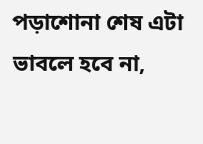পড়াশোনা শেষ এটা ভাবলে হবে না,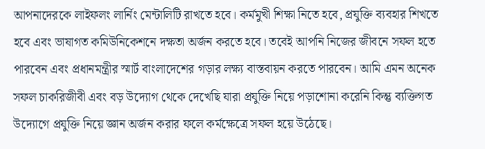আপনাদেরকে লাইফলং লার্নিং মেন্টালিটি রাখতে হবে। কর্মমুখী শিক্ষা নিতে হবে, প্রযুক্তি ব্যবহার শিখতে হবে এবং ভাষাগত কমিউনিকেশনে দক্ষতা অর্জন করতে হবে। তবেই আপনি নিজের জীবনে সফল হতে পারবেন এবং প্রধানমন্ত্রীর স্মার্ট বাংলাদেশের গড়ার লক্ষ্য বাস্তবায়ন করতে পারবেন। আমি এমন অনেক সফল চাকরিজীবী এবং বড় উদ্যোগ থেকে দেখেছি যারা প্রযুক্তি নিয়ে পড়াশোনা করেনি কিন্তু ব্যক্তিগত উদ্যোগে প্রযুক্তি নিয়ে জ্ঞান অর্জন করার ফলে কর্মক্ষেত্রে সফল হয়ে উঠেছে।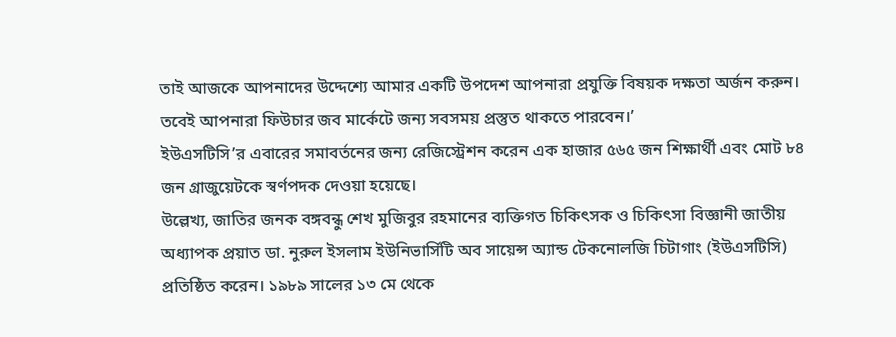তাই আজকে আপনাদের উদ্দেশ্যে আমার একটি উপদেশ আপনারা প্রযুক্তি বিষয়ক দক্ষতা অর্জন করুন। তবেই আপনারা ফিউচার জব মার্কেটে জন্য সবসময় প্রস্তুত থাকতে পারবেন।’
ইউএসটিসি’র এবারের সমাবর্তনের জন্য রেজিস্ট্রেশন করেন এক হাজার ৫৬৫ জন শিক্ষার্থী এবং মোট ৮৪ জন গ্রাজুয়েটকে স্বর্ণপদক দেওয়া হয়েছে।
উল্লেখ্য, জাতির জনক বঙ্গবন্ধু শেখ মুজিবুর রহমানের ব্যক্তিগত চিকিৎসক ও চিকিৎসা বিজ্ঞানী জাতীয় অধ্যাপক প্রয়াত ডা. নুরুল ইসলাম ইউনিভার্সিটি অব সায়েন্স অ্যান্ড টেকনোলজি চিটাগাং (ইউএসটিসি) প্রতিষ্ঠিত করেন। ১৯৮৯ সালের ১৩ মে থেকে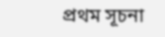প্রথম সূচনা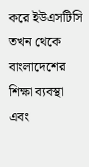করে ইউএসটিসি তখন থেকে বাংলাদেশের শিক্ষা ব্যবস্থা এবং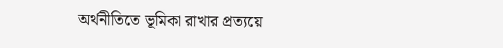অর্থনীতিতে ভূমিকা রাখার প্রত্যয়ে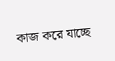কাজ করে যাচ্ছে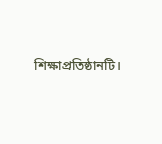শিক্ষাপ্রতিষ্ঠানটি।